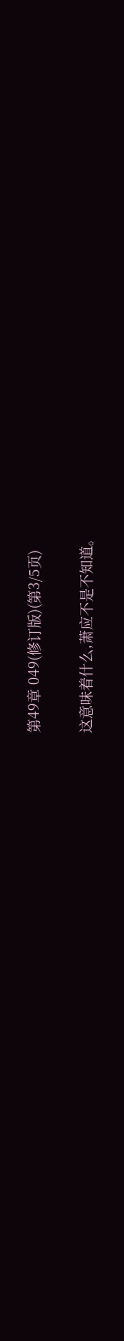第49章 049(修订版)(第3/5页)

这意味着什么,萧应不是不知道。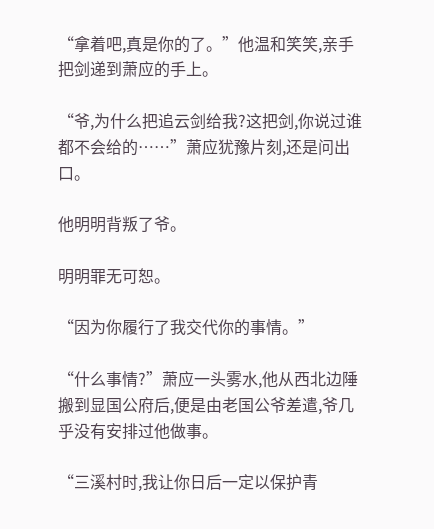“拿着吧,真是你的了。”他温和笑笑,亲手把剑递到萧应的手上。

“爷,为什么把追云剑给我?这把剑,你说过谁都不会给的……”萧应犹豫片刻,还是问出口。

他明明背叛了爷。

明明罪无可恕。

“因为你履行了我交代你的事情。”

“什么事情?”萧应一头雾水,他从西北边陲搬到显国公府后,便是由老国公爷差遣,爷几乎没有安排过他做事。

“三溪村时,我让你日后一定以保护青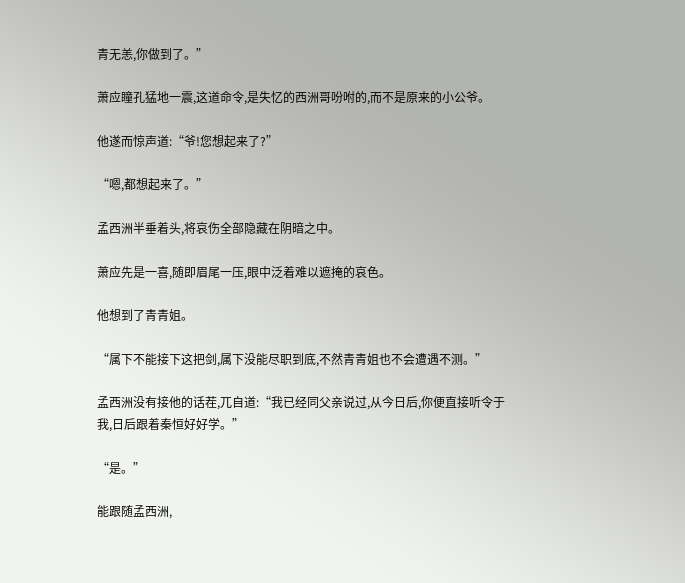青无恙,你做到了。”

萧应瞳孔猛地一震,这道命令,是失忆的西洲哥吩咐的,而不是原来的小公爷。

他遂而惊声道:“爷!您想起来了?”

“嗯,都想起来了。”

孟西洲半垂着头,将哀伤全部隐藏在阴暗之中。

萧应先是一喜,随即眉尾一压,眼中泛着难以遮掩的哀色。

他想到了青青姐。

“属下不能接下这把剑,属下没能尽职到底,不然青青姐也不会遭遇不测。”

孟西洲没有接他的话茬,兀自道:“我已经同父亲说过,从今日后,你便直接听令于我,日后跟着秦恒好好学。”

“是。”

能跟随孟西洲,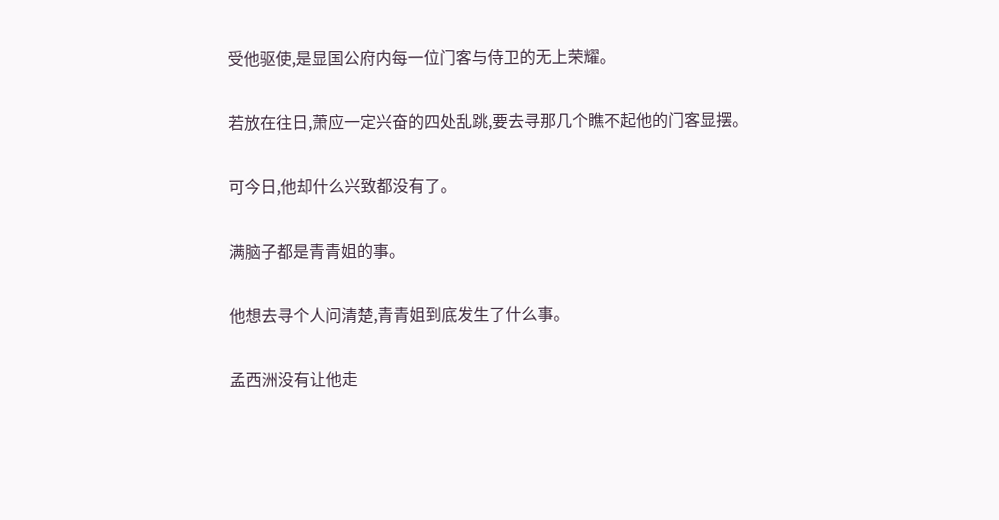受他驱使,是显国公府内每一位门客与侍卫的无上荣耀。

若放在往日,萧应一定兴奋的四处乱跳,要去寻那几个瞧不起他的门客显摆。

可今日,他却什么兴致都没有了。

满脑子都是青青姐的事。

他想去寻个人问清楚,青青姐到底发生了什么事。

孟西洲没有让他走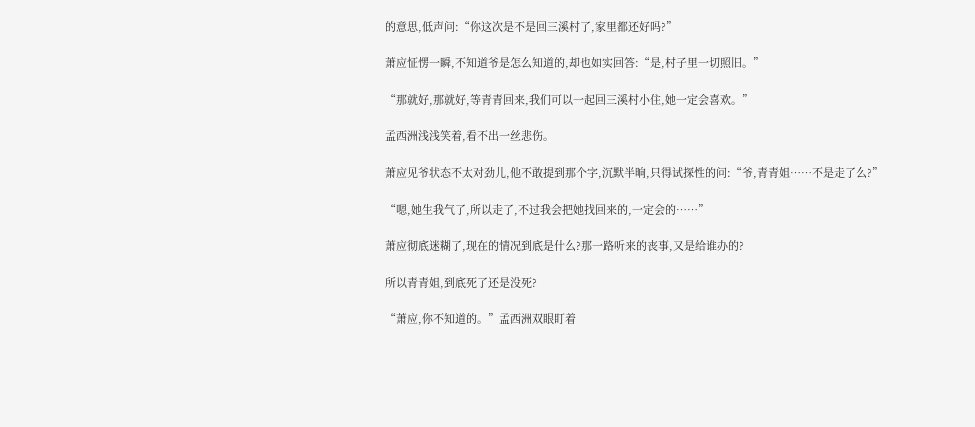的意思,低声问:“你这次是不是回三溪村了,家里都还好吗?”

萧应怔愣一瞬,不知道爷是怎么知道的,却也如实回答:“是,村子里一切照旧。”

“那就好,那就好,等青青回来,我们可以一起回三溪村小住,她一定会喜欢。”

孟西洲浅浅笑着,看不出一丝悲伤。

萧应见爷状态不太对劲儿,他不敢提到那个字,沉默半晌,只得试探性的问:“爷,青青姐……不是走了么?”

“嗯,她生我气了,所以走了,不过我会把她找回来的,一定会的……”

萧应彻底迷糊了,现在的情况到底是什么?那一路听来的丧事,又是给谁办的?

所以青青姐,到底死了还是没死?

“萧应,你不知道的。”孟西洲双眼盯着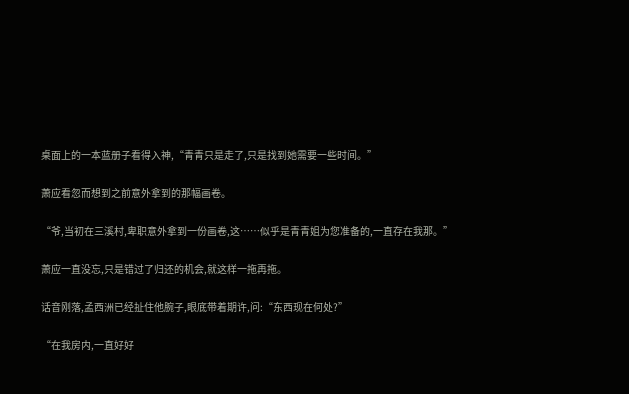桌面上的一本蓝册子看得入神,“青青只是走了,只是找到她需要一些时间。”

萧应看忽而想到之前意外拿到的那幅画卷。

“爷,当初在三溪村,卑职意外拿到一份画卷,这……似乎是青青姐为您准备的,一直存在我那。”

萧应一直没忘,只是错过了归还的机会,就这样一拖再拖。

话音刚落,孟西洲已经扯住他腕子,眼底带着期许,问:“东西现在何处?”

“在我房内,一直好好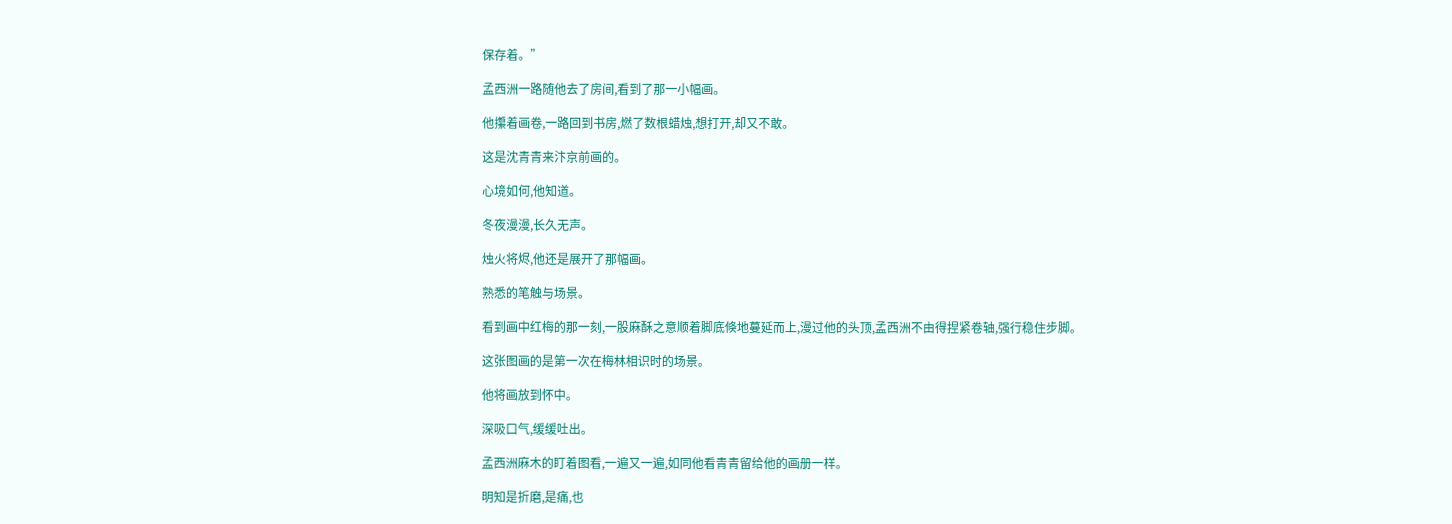保存着。”

孟西洲一路随他去了房间,看到了那一小幅画。

他攥着画卷,一路回到书房,燃了数根蜡烛,想打开,却又不敢。

这是沈青青来汴京前画的。

心境如何,他知道。

冬夜漫漫,长久无声。

烛火将烬,他还是展开了那幅画。

熟悉的笔触与场景。

看到画中红梅的那一刻,一股麻酥之意顺着脚底倏地蔓延而上,漫过他的头顶,孟西洲不由得捏紧卷轴,强行稳住步脚。

这张图画的是第一次在梅林相识时的场景。

他将画放到怀中。

深吸口气,缓缓吐出。

孟西洲麻木的盯着图看,一遍又一遍,如同他看青青留给他的画册一样。

明知是折磨,是痛,也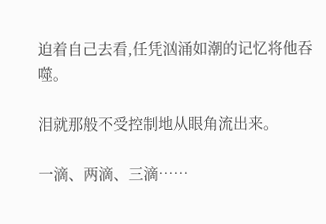迫着自己去看,任凭汹涌如潮的记忆将他吞噬。

泪就那般不受控制地从眼角流出来。

一滴、两滴、三滴……